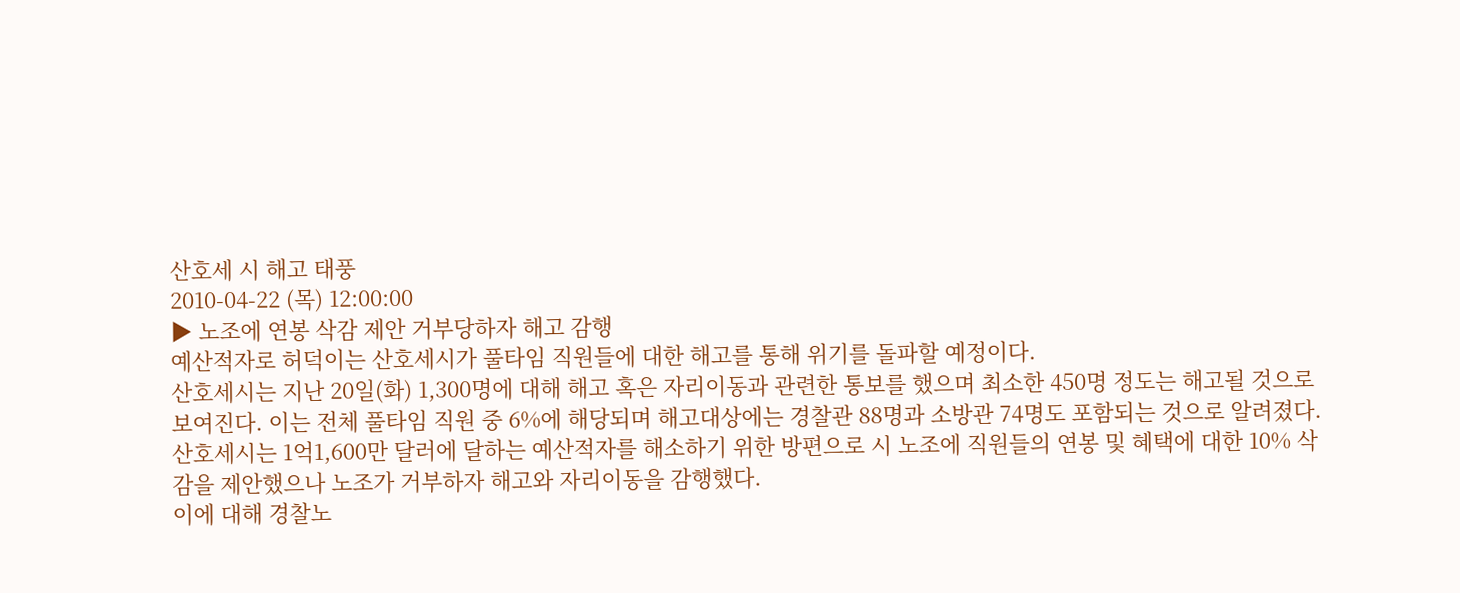산호세 시 해고 태풍
2010-04-22 (목) 12:00:00
▶ 노조에 연봉 삭감 제안 거부당하자 해고 감행
예산적자로 허덕이는 산호세시가 풀타임 직원들에 대한 해고를 통해 위기를 돌파할 예정이다.
산호세시는 지난 20일(화) 1,300명에 대해 해고 혹은 자리이동과 관련한 통보를 했으며 최소한 450명 정도는 해고될 것으로 보여진다. 이는 전체 풀타임 직원 중 6%에 해당되며 해고대상에는 경찰관 88명과 소방관 74명도 포함되는 것으로 알려졌다.
산호세시는 1억1,600만 달러에 달하는 예산적자를 해소하기 위한 방편으로 시 노조에 직원들의 연봉 및 혜택에 대한 10% 삭감을 제안했으나 노조가 거부하자 해고와 자리이동을 감행했다.
이에 대해 경찰노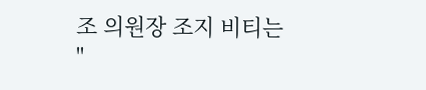조 의원장 조지 비티는 "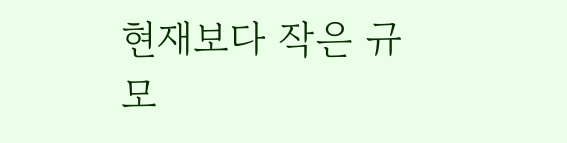현재보다 작은 규모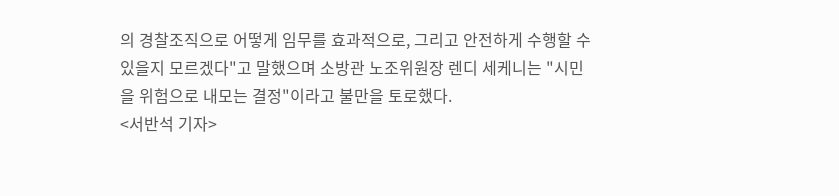의 경찰조직으로 어떻게 임무를 효과적으로, 그리고 안전하게 수행할 수 있을지 모르겠다"고 말했으며 소방관 노조위원장 렌디 세케니는 "시민을 위험으로 내모는 결정"이라고 불만을 토로했다.
<서반석 기자>